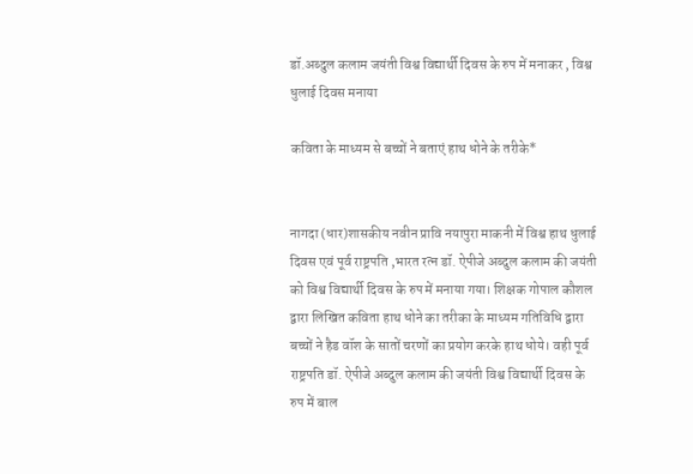डॉ.अब्दुल कलाम जयंती विश्व विद्यार्थी दिवस के रुप में मनाकर , विश्व धुलाई दिवस मनाया

कविता के माध्यम से बच्चों ने बताएं हाथ धोने के तरीके*


नागदा (धार)शासकीय नवीन प्रावि नयापुरा माकनी में विश्व हाथ धुलाई दिवस एवं पूर्व राष्ट्रपति ,भारत रत्न डॉ. ऐपीजे अब्दुल कलाम की जयंती को विश्व विद्यार्थी दिवस के रुप में मनाया गया। शिक्षक गोपाल कौशल द्वारा लिखित कविता हाथ धोने का तरीका के माध्यम गतिविधि द्वारा बच्चों ने हैड वॉश के सातों चरणों का प्रयोग करके हाथ धोये। वही पूर्व राष्ट्रपति डॉ. ऐपीजे अब्दुल कलाम की जयंती विश्व विद्यार्थी दिवस के रुप में बाल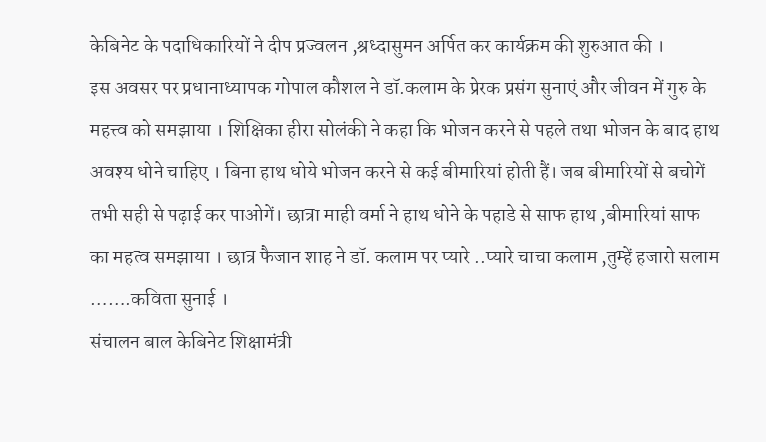केबिनेट के पदाधिकारियों ने दीप प्रज्वलन ,श्रध्दासुमन अर्पित कर कार्यक्रम की शुरुआत की ।
इस अवसर पर प्रधानाध्यापक गोपाल कौशल ने डॉ.कलाम के प्रेरक प्रसंग सुनाएं और जीवन में गुरु के महत्त्व को समझाया । शिक्षिका हीरा सोलंकी ने कहा कि भोजन करने से पहले तथा भोजन के बाद हाथ अवश्य धोने चाहिए । बिना हाथ धोये भोजन करने से कई बीमारियां होती हैं। जब बीमारियों से बचोगें तभी सही से पढ़ाई कर पाओगें। छात्रा माही वर्मा ने हाथ धोने के पहाडे से साफ हाथ ,बीमारियां साफ का महत्व समझाया । छात्र फैजान शाह ने डॉ. कलाम पर प्यारे ..प्यारे चाचा कलाम ,तुम्हें हजारो सलाम …….कविता सुनाई ।
संचालन बाल केबिनेट शिक्षामंत्री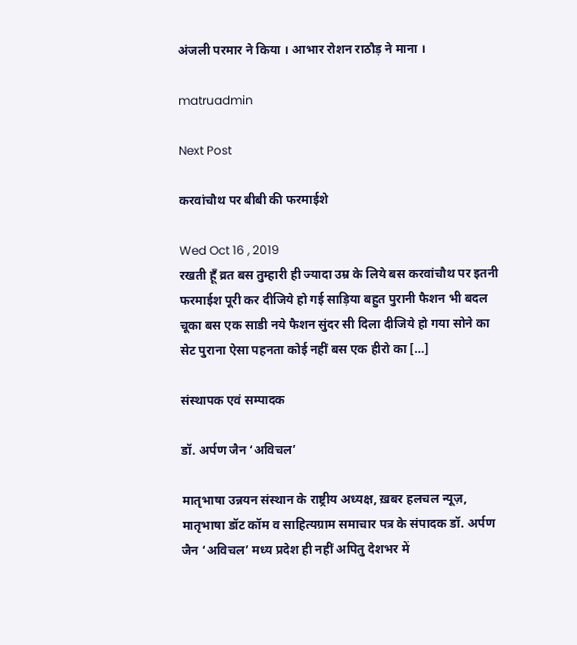अंजली परमार ने किया । आभार रोशन राठौड़ ने माना ।

matruadmin

Next Post

करवांचौथ पर बीबी की फरमाईशे

Wed Oct 16 , 2019
रखती हूँ व्रत बस तुम्हारी ही ज्यादा उम्र के लिये बस करवांचौथ पर इतनी फरमाईश पूरी कर दीजिये हो गई साड़िया बहुत पुरानी फैशन भी बदल चूका बस एक साडी नये फैशन सुंदर सी दिला दीजिये हो गया सोने का सेट पुराना ऐसा पहनता कोई नहीं बस एक हीरो का […]

संस्थापक एवं सम्पादक

डॉ. अर्पण जैन ‘अविचल’

मातृभाषा उन्नयन संस्थान के राष्ट्रीय अध्यक्ष, ख़बर हलचल न्यूज़, मातृभाषा डॉट कॉम व साहित्यग्राम समाचार पत्र के संपादक डॉ. अर्पण जैन ‘अविचल’ मध्य प्रदेश ही नहीं अपितु देशभर में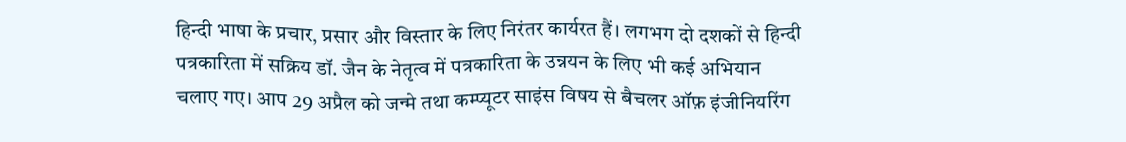हिन्दी भाषा के प्रचार, प्रसार और विस्तार के लिए निरंतर कार्यरत हैं। लगभग दो दशकों से हिन्दी पत्रकारिता में सक्रिय डॉ. जैन के नेतृत्व में पत्रकारिता के उन्नयन के लिए भी कई अभियान चलाए गए। आप 29 अप्रैल को जन्मे तथा कम्प्यूटर साइंस विषय से बैचलर ऑफ़ इंजीनियरिंग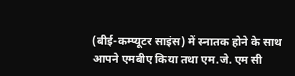(बीई-कम्प्यूटर साइंस) में स्नातक होने के साथ आपने एमबीए किया तथा एम.जे. एम सी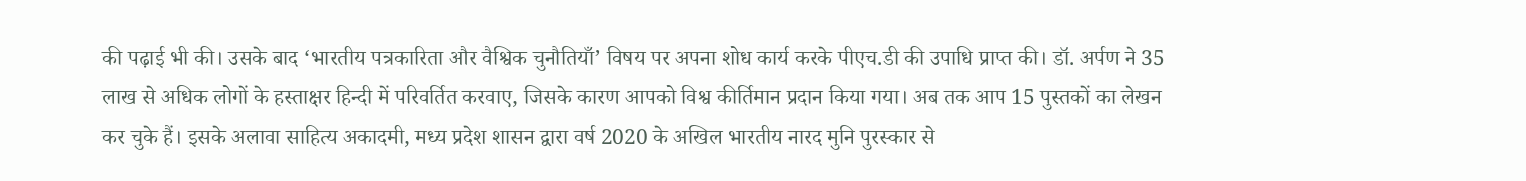की पढ़ाई भी की। उसके बाद ‘भारतीय पत्रकारिता और वैश्विक चुनौतियाँ’ विषय पर अपना शोध कार्य करके पीएच.डी की उपाधि प्राप्त की। डॉ. अर्पण ने 35 लाख से अधिक लोगों के हस्ताक्षर हिन्दी में परिवर्तित करवाए, जिसके कारण आपको विश्व कीर्तिमान प्रदान किया गया। अब तक आप 15 पुस्तकों का लेखन कर चुके हैं। इसके अलावा साहित्य अकादमी, मध्य प्रदेश शासन द्वारा वर्ष 2020 के अखिल भारतीय नारद मुनि पुरस्कार से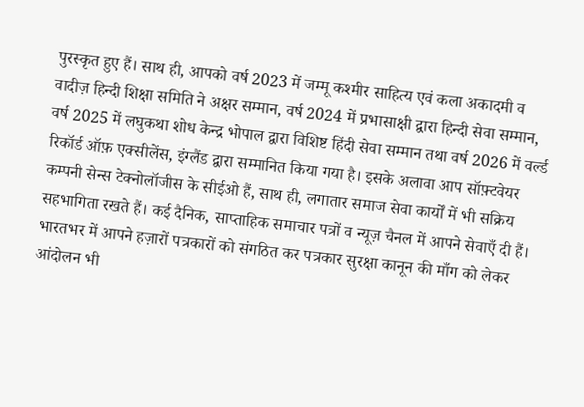पुरस्कृत हुए हैं। साथ ही, आपको वर्ष 2023 में जम्मू कश्मीर साहित्य एवं कला अकादमी व वादीज़ हिन्दी शिक्षा समिति ने अक्षर सम्मान, वर्ष 2024 में प्रभासाक्षी द्वारा हिन्दी सेवा सम्मान, वर्ष 2025 में लघुकथा शोध केन्द्र भोपाल द्वारा विशिष्ट हिंदी सेवा सम्मान तथा वर्ष 2026 में वर्ल्ड रिकॉर्ड ऑफ़ एक्सीलेंस, इंग्लैंड द्वारा सम्मानित किया गया है। इसके अलावा आप सॉफ़्टवेयर कम्पनी सेन्स टेक्नोलॉजीस के सीईओ हैं, साथ ही, लगातार समाज सेवा कार्यों में भी सक्रिय सहभागिता रखते हैं। कई दैनिक, साप्ताहिक समाचार पत्रों व न्यूज़ चैनल में आपने सेवाएँ दी हैं। भारतभर में आपने हज़ारों पत्रकारों को संगठित कर पत्रकार सुरक्षा कानून की माँग को लेकर आंदोलन भी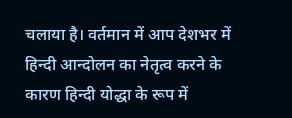चलाया है। वर्तमान में आप देशभर में हिन्दी आन्दोलन का नेतृत्व करने के कारण हिन्दी योद्धा के रूप में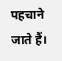पहचाने जाते हैं।